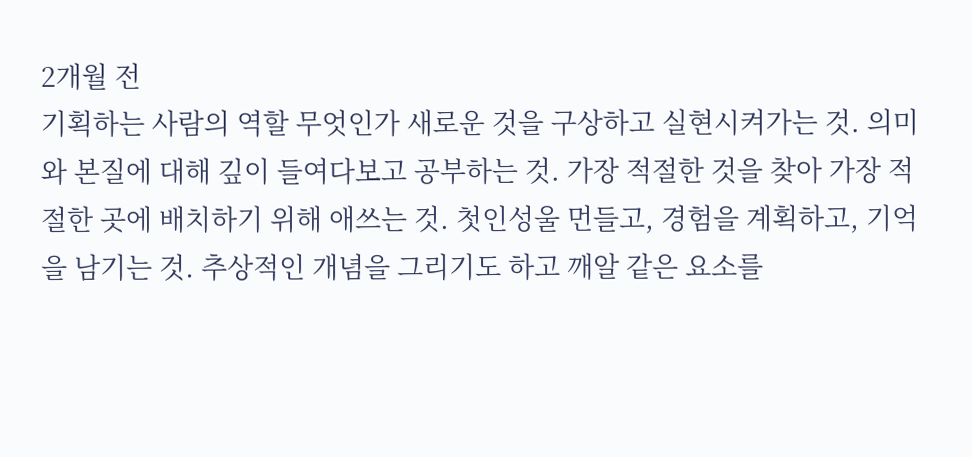2개월 전
기획하는 사람의 역할 무엇인가 새로운 것을 구상하고 실현시켜가는 것. 의미와 본질에 대해 깊이 들여다보고 공부하는 것. 가장 적절한 것을 찾아 가장 적절한 곳에 배치하기 위해 애쓰는 것. 첫인성울 먼들고, 경험을 계획하고, 기억을 남기는 것. 추상적인 개념을 그리기도 하고 깨알 같은 요소를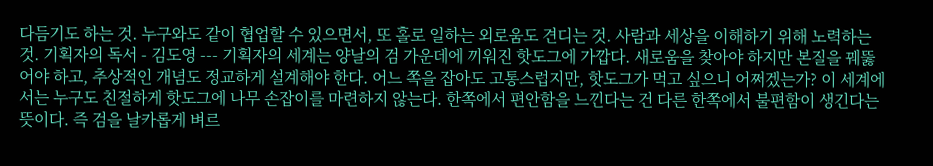다듬기도 하는 것. 누구와도 같이 협업할 수 있으면서, 또 홀로 일하는 외로움도 견디는 것. 사람과 세상을 이해하기 위해 노력하는 것. 기획자의 독서 - 김도영 --- 기획자의 세계는 양날의 검 가운데에 끼워진 핫도그에 가깝다. 새로움을 찾아야 하지만 본질을 꿰뚫어야 하고, 추상적인 개념도 정교하게 설계해야 한다. 어느 쪽을 잡아도 고통스럽지만, 핫도그가 먹고 싶으니 어쩌겠는가? 이 세계에서는 누구도 친절하게 핫도그에 나무 손잡이를 마련하지 않는다. 한쪽에서 편안함을 느낀다는 건 다른 한쪽에서 불편함이 생긴다는 뜻이다. 즉 검을 날카롭게 벼르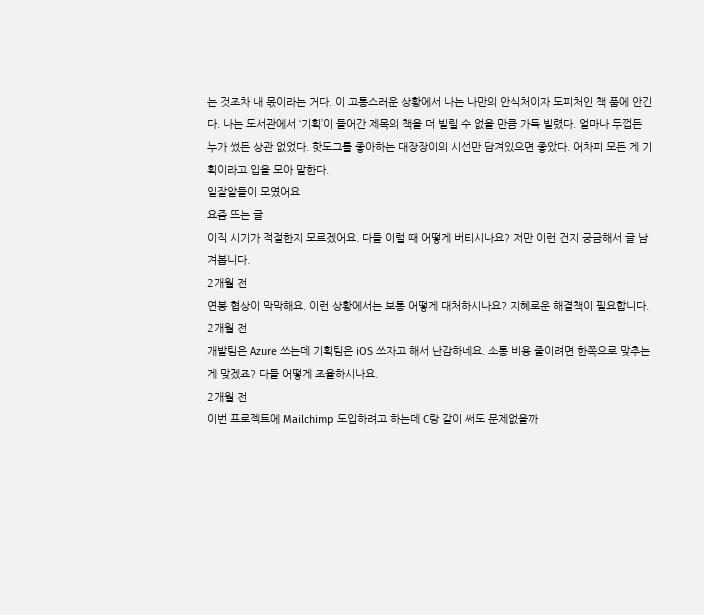는 것조차 내 몫이라는 거다. 이 고통스러운 상황에서 나는 나만의 안식처이자 도피처인 책 품에 안긴다. 나는 도서관에서 ‘기획’이 들어간 제목의 책을 더 빌릴 수 없을 만큼 가득 빌렸다. 얼마나 두껍든 누가 썼든 상관 없었다. 핫도그를 좋아하는 대장장이의 시선만 담겨있으면 좋았다. 어차피 모든 게 기획이라고 입을 모아 말한다.
일잘알들이 모였어요
요즘 뜨는 글
이직 시기가 적절한지 모르겠어요. 다들 이럴 때 어떻게 버티시나요? 저만 이런 건지 궁금해서 글 남겨봅니다.
2개월 전
연봉 협상이 막막해요. 이런 상황에서는 보통 어떻게 대처하시나요? 지혜로운 해결책이 필요합니다.
2개월 전
개발팀은 Azure 쓰는데 기획팀은 iOS 쓰자고 해서 난감하네요. 소통 비용 줄이려면 한쪽으로 맞추는 게 맞겠죠? 다들 어떻게 조율하시나요.
2개월 전
이번 프로젝트에 Mailchimp 도입하려고 하는데 C랑 같이 써도 문제없을까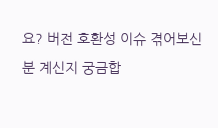요? 버전 호환성 이슈 겪어보신 분 계신지 궁금합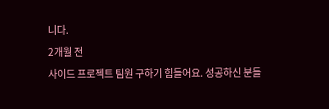니다.
2개월 전
사이드 프로젝트 팀원 구하기 힘들어요. 성공하신 분들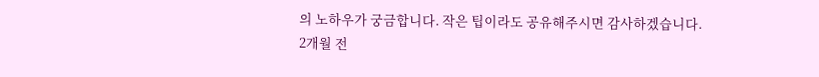의 노하우가 궁금합니다. 작은 팁이라도 공유해주시면 감사하겠습니다.
2개월 전